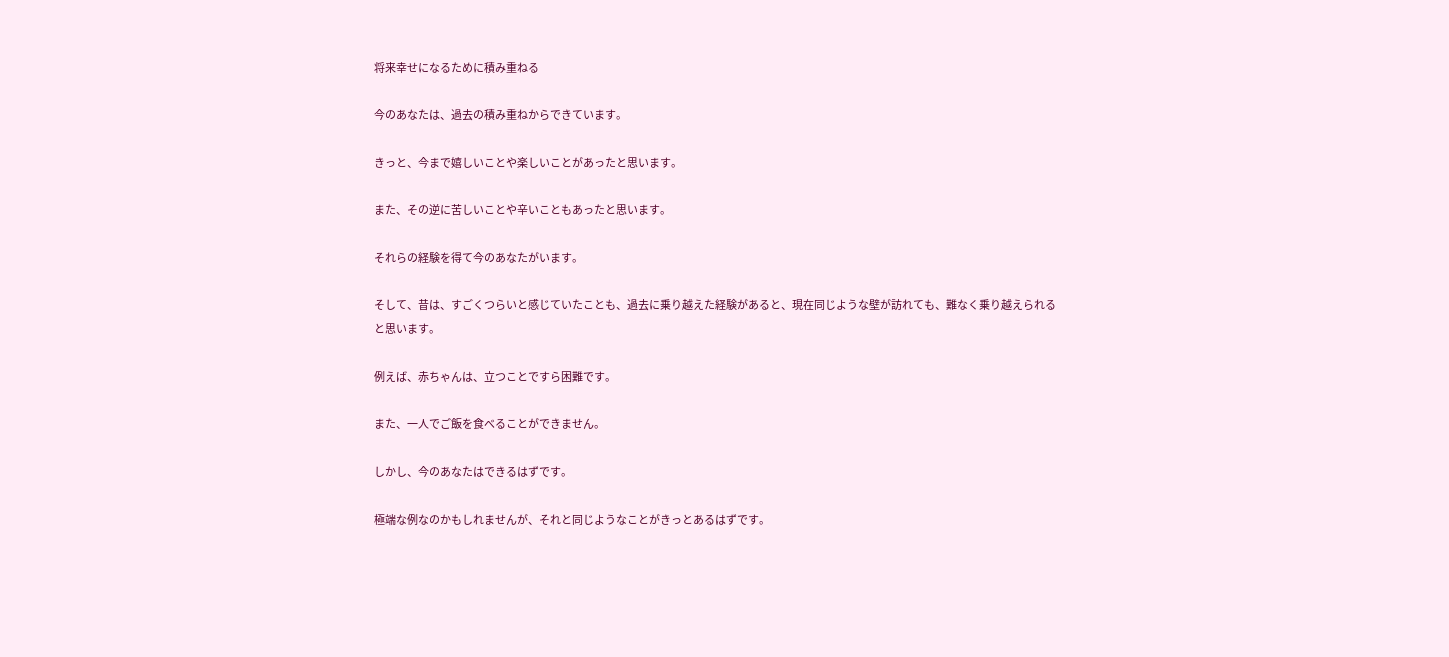将来幸せになるために積み重ねる

今のあなたは、過去の積み重ねからできています。

きっと、今まで嬉しいことや楽しいことがあったと思います。

また、その逆に苦しいことや辛いこともあったと思います。

それらの経験を得て今のあなたがいます。

そして、昔は、すごくつらいと感じていたことも、過去に乗り越えた経験があると、現在同じような壁が訪れても、難なく乗り越えられると思います。

例えば、赤ちゃんは、立つことですら困難です。

また、一人でご飯を食べることができません。

しかし、今のあなたはできるはずです。

極端な例なのかもしれませんが、それと同じようなことがきっとあるはずです。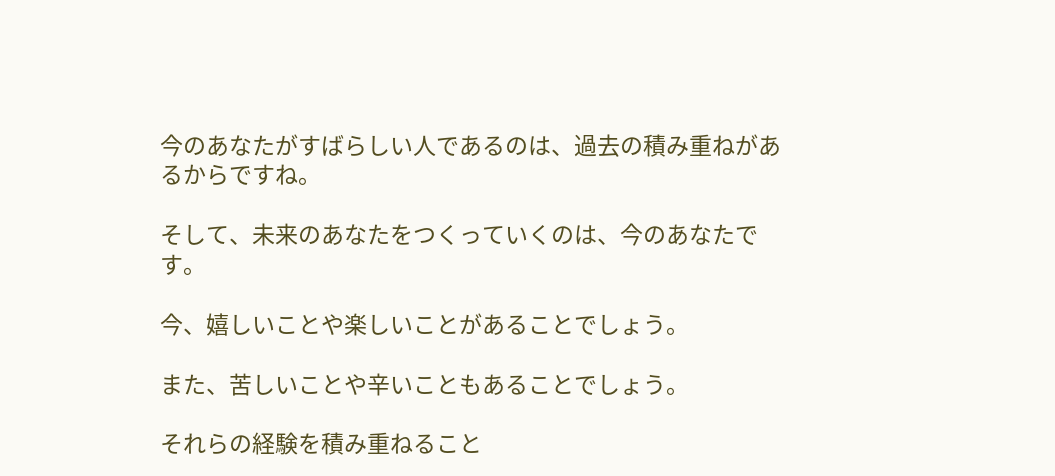今のあなたがすばらしい人であるのは、過去の積み重ねがあるからですね。

そして、未来のあなたをつくっていくのは、今のあなたです。

今、嬉しいことや楽しいことがあることでしょう。

また、苦しいことや辛いこともあることでしょう。

それらの経験を積み重ねること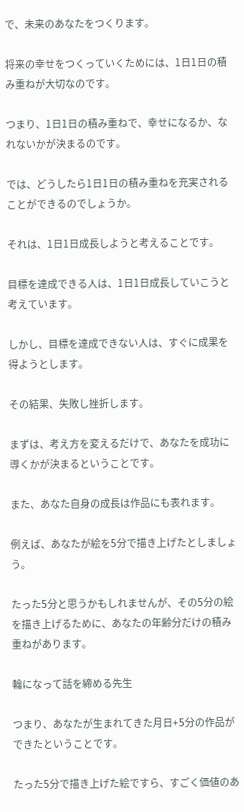で、未来のあなたをつくります。

将来の幸せをつくっていくためには、1日1日の積み重ねが大切なのです。

つまり、1日1日の積み重ねで、幸せになるか、なれないかが決まるのです。

では、どうしたら1日1日の積み重ねを充実されることができるのでしょうか。

それは、1日1日成長しようと考えることです。

目標を達成できる人は、1日1日成長していこうと考えています。

しかし、目標を達成できない人は、すぐに成果を得ようとします。

その結果、失敗し挫折します。

まずは、考え方を変えるだけで、あなたを成功に導くかが決まるということです。

また、あなた自身の成長は作品にも表れます。

例えば、あなたが絵を5分で描き上げたとしましょう。

たった5分と思うかもしれませんが、その5分の絵を描き上げるために、あなたの年齢分だけの積み重ねがあります。

輪になって話を締める先生

つまり、あなたが生まれてきた月日+5分の作品ができたということです。

たった5分で描き上げた絵ですら、すごく価値のあ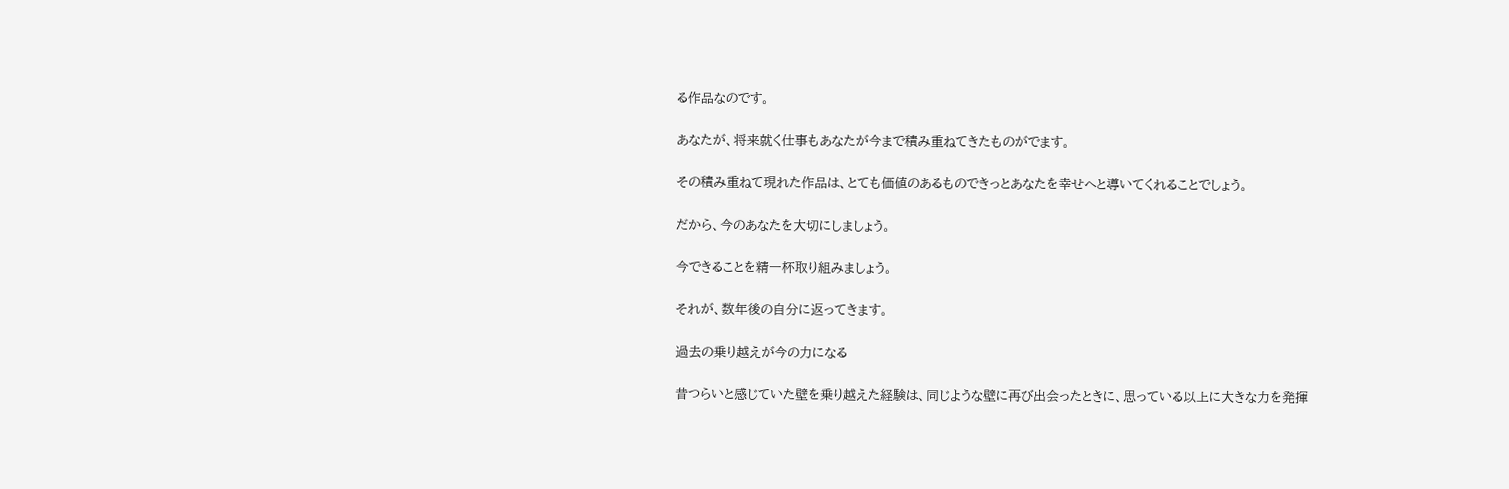る作品なのです。

あなたが、将来就く仕事もあなたが今まで積み重ねてきたものがでます。

その積み重ねて現れた作品は、とても価値のあるものできっとあなたを幸せへと導いてくれることでしょう。

だから、今のあなたを大切にしましょう。

今できることを精一杯取り組みましょう。

それが、数年後の自分に返ってきます。

過去の乗り越えが今の力になる

昔つらいと感じていた壁を乗り越えた経験は、同じような壁に再び出会ったときに、思っている以上に大きな力を発揮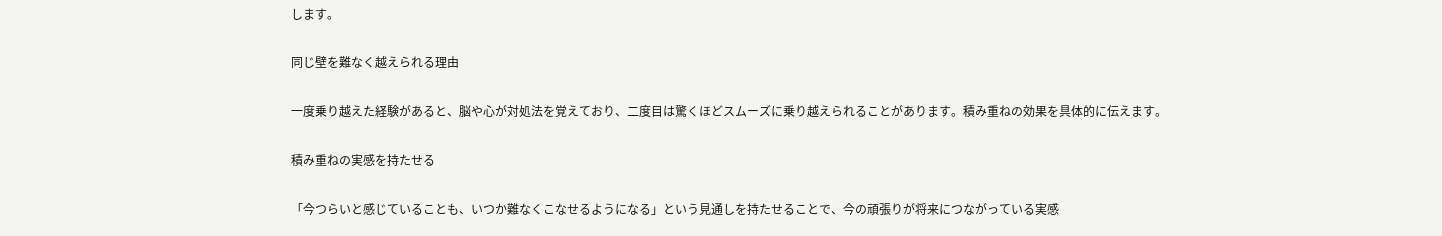します。

同じ壁を難なく越えられる理由

一度乗り越えた経験があると、脳や心が対処法を覚えており、二度目は驚くほどスムーズに乗り越えられることがあります。積み重ねの効果を具体的に伝えます。

積み重ねの実感を持たせる

「今つらいと感じていることも、いつか難なくこなせるようになる」という見通しを持たせることで、今の頑張りが将来につながっている実感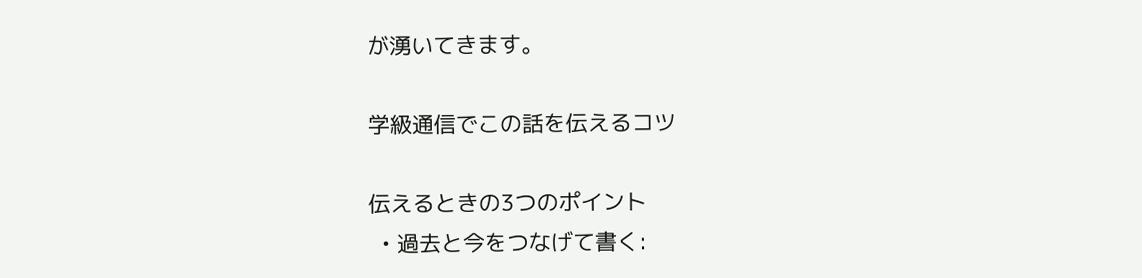が湧いてきます。

学級通信でこの話を伝えるコツ

伝えるときの3つのポイント
  • 過去と今をつなげて書く: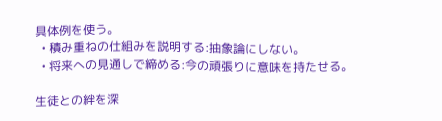具体例を使う。
  • 積み重ねの仕組みを説明する:抽象論にしない。
  • 将来への見通しで締める:今の頑張りに意味を持たせる。

生徒との絆を深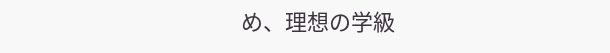め、理想の学級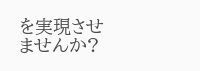を実現させませんか?